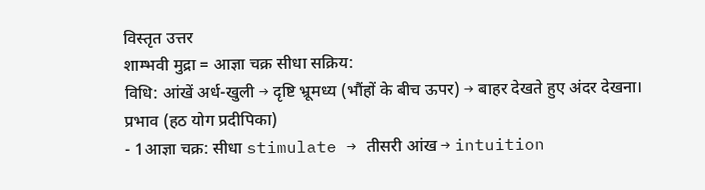विस्तृत उत्तर
शाम्भवी मुद्रा = आज्ञा चक्र सीधा सक्रिय:
विधि: आंखें अर्ध-खुली → दृष्टि भ्रूमध्य (भौंहों के बीच ऊपर) → बाहर देखते हुए अंदर देखना।
प्रभाव (हठ योग प्रदीपिका)
- 1आज्ञा चक्र: सीधा stimulate → तीसरी आंख → intuition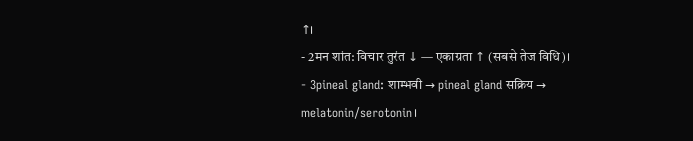↑।
- 2मन शांत: विचार तुरंत ↓ — एकाग्रता ↑ (सबसे तेज विधि)।
- 3pineal gland: शाम्भवी → pineal gland सक्रिय → melatonin/serotonin।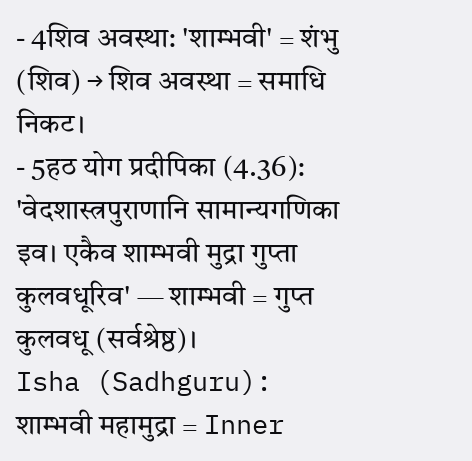- 4शिव अवस्था: 'शाम्भवी' = शंभु (शिव) → शिव अवस्था = समाधि निकट।
- 5हठ योग प्रदीपिका (4.36): 'वेदशास्त्रपुराणानि सामान्यगणिका इव। एकैव शाम्भवी मुद्रा गुप्ता कुलवधूरिव' — शाम्भवी = गुप्त कुलवधू (सर्वश्रेष्ठ)।
Isha (Sadhguru): शाम्भवी महामुद्रा = Inner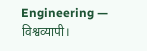Engineering — विश्वव्यापी।